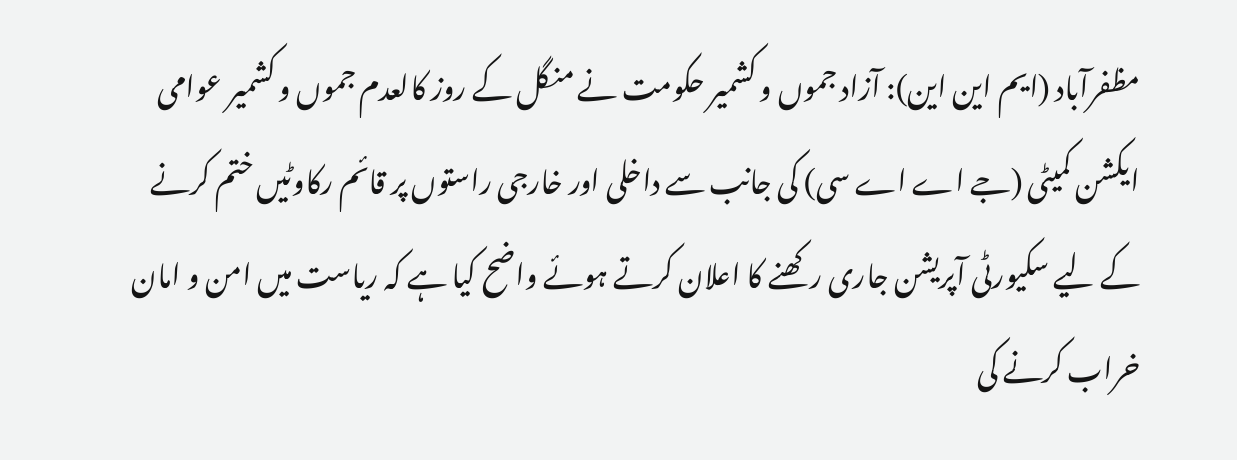مظفرآباد (ایم این این): آزاد جموں و کشمیر حکومت نے منگل کے روز کالعدم جموں و کشمیر عوامی ایکشن کمیٹی (جے اے اے سی) کی جانب سے داخلی اور خارجی راستوں پر قائم رکاوٹیں ختم کرنے کے لیے سکیورٹی آپریشن جاری رکھنے کا اعلان کرتے ہوئے واضح کیا ہے کہ ریاست میں امن و امان خراب کرنے کی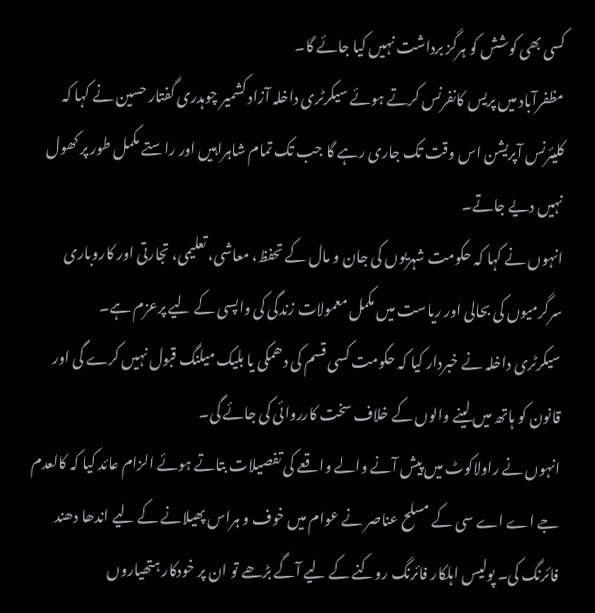کسی بھی کوشش کو ہرگز برداشت نہیں کیا جائے گا۔
مظفرآباد میں پریس کانفرنس کرتے ہوئے سیکرٹری داخلہ آزاد کشمیر چوہدری گفتار حسین نے کہا کہ کلیئرنس آپریشن اس وقت تک جاری رہے گا جب تک تمام شاہراہیں اور راستے مکمل طور پر کھول نہیں دیے جاتے۔
انہوں نے کہا کہ حکومت شہریوں کی جان و مال کے تحفظ، معاشی، تعلیمی، تجارتی اور کاروباری سرگرمیوں کی بحالی اور ریاست میں مکمل معمولات زندگی کی واپسی کے لیے پرعزم ہے۔
سیکرٹری داخلہ نے خبردار کیا کہ حکومت کسی قسم کی دھمکی یا بلیک میلنگ قبول نہیں کرے گی اور قانون کو ہاتھ میں لینے والوں کے خلاف سخت کارروائی کی جائے گی۔
انہوں نے راولاکوٹ میں پیش آنے والے واقعے کی تفصیلات بتاتے ہوئے الزام عائد کیا کہ کالعدم جے اے اے سی کے مسلح عناصر نے عوام میں خوف و ہراس پھیلانے کے لیے اندھا دھند فائرنگ کی۔ پولیس اہلکار فائرنگ روکنے کے لیے آگے بڑھے تو ان پر خودکار ہتھیاروں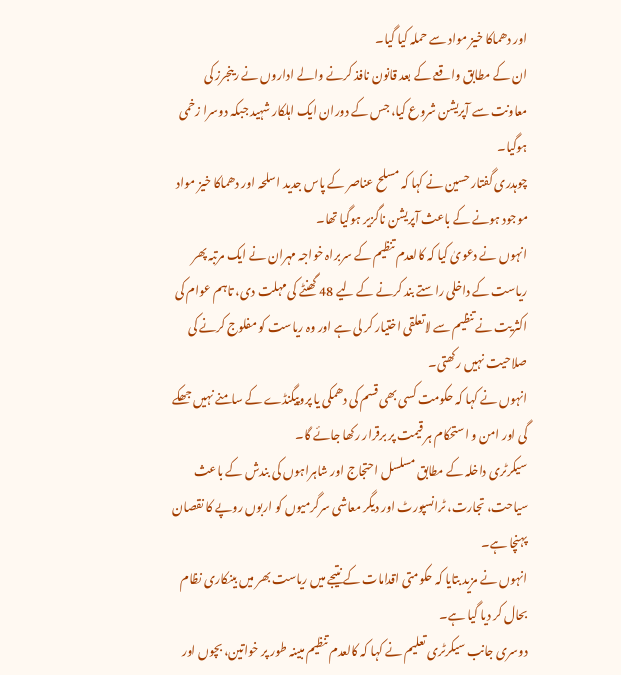اور دھماکا خیز مواد سے حملہ کیا گیا۔
ان کے مطابق واقعے کے بعد قانون نافذ کرنے والے اداروں نے رینجرز کی معاونت سے آپریشن شروع کیا، جس کے دوران ایک اہلکار شہید جبکہ دوسرا زخمی ہوگیا۔
چوہدری گفتار حسین نے کہا کہ مسلح عناصر کے پاس جدید اسلحہ اور دھماکا خیز مواد موجود ہونے کے باعث آپریشن ناگزیر ہوگیا تھا۔
انہوں نے دعویٰ کیا کہ کالعدم تنظیم کے سربراہ خواجہ مہران نے ایک مرتبہ پھر ریاست کے داخلی راستے بند کرنے کے لیے 48 گھنٹے کی مہلت دی، تاہم عوام کی اکثریت نے تنظیم سے لاتعلقی اختیار کر لی ہے اور وہ ریاست کو مفلوج کرنے کی صلاحیت نہیں رکھتی۔
انہوں نے کہا کہ حکومت کسی بھی قسم کی دھمکی یا پروپیگنڈے کے سامنے نہیں جھکے گی اور امن و استحکام ہر قیمت پر برقرار رکھا جائے گا۔
سیکرٹری داخلہ کے مطابق مسلسل احتجاج اور شاہراہوں کی بندش کے باعث سیاحت، تجارت، ٹرانسپورٹ اور دیگر معاشی سرگرمیوں کو اربوں روپے کا نقصان پہنچا ہے۔
انہوں نے مزید بتایا کہ حکومتی اقدامات کے نتیجے میں ریاست بھر میں بینکاری نظام بحال کر دیا گیا ہے۔
دوسری جانب سیکرٹری تعلیم نے کہا کہ کالعدم تنظیم مبینہ طور پر خواتین، بچوں اور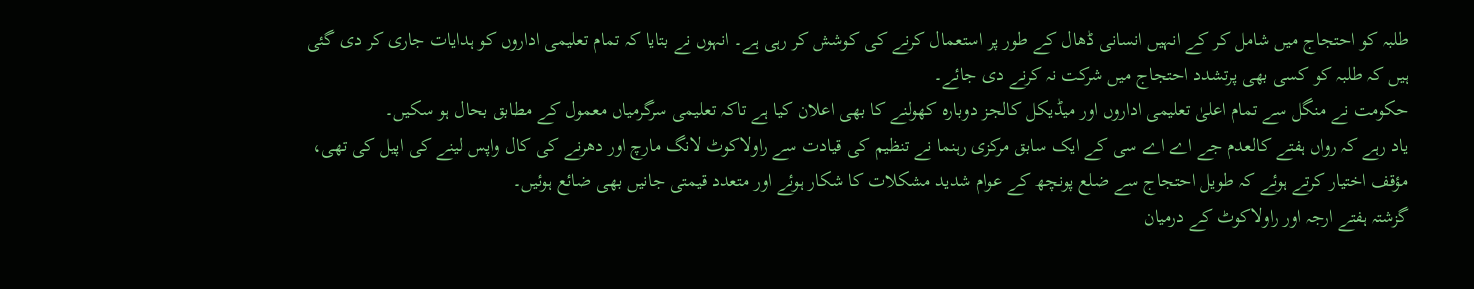طلبہ کو احتجاج میں شامل کر کے انہیں انسانی ڈھال کے طور پر استعمال کرنے کی کوشش کر رہی ہے۔ انہوں نے بتایا کہ تمام تعلیمی اداروں کو ہدایات جاری کر دی گئی ہیں کہ طلبہ کو کسی بھی پرتشدد احتجاج میں شرکت نہ کرنے دی جائے۔
حکومت نے منگل سے تمام اعلیٰ تعلیمی اداروں اور میڈیکل کالجز دوبارہ کھولنے کا بھی اعلان کیا ہے تاکہ تعلیمی سرگرمیاں معمول کے مطابق بحال ہو سکیں۔
یاد رہے کہ رواں ہفتے کالعدم جے اے اے سی کے ایک سابق مرکزی رہنما نے تنظیم کی قیادت سے راولاکوٹ لانگ مارچ اور دھرنے کی کال واپس لینے کی اپیل کی تھی، مؤقف اختیار کرتے ہوئے کہ طویل احتجاج سے ضلع پونچھ کے عوام شدید مشکلات کا شکار ہوئے اور متعدد قیمتی جانیں بھی ضائع ہوئیں۔
گزشتہ ہفتے ارجہ اور راولاکوٹ کے درمیان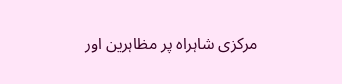مرکزی شاہراہ پر مظاہرین اور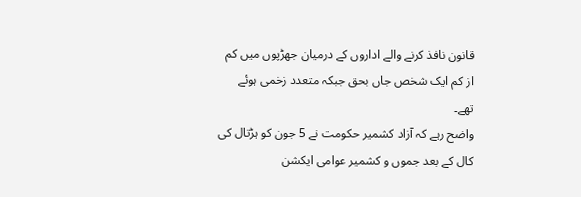قانون نافذ کرنے والے اداروں کے درمیان جھڑپوں میں کم از کم ایک شخص جاں بحق جبکہ متعدد زخمی ہوئے تھے۔
واضح رہے کہ آزاد کشمیر حکومت نے 5 جون کو ہڑتال کی کال کے بعد جموں و کشمیر عوامی ایکشن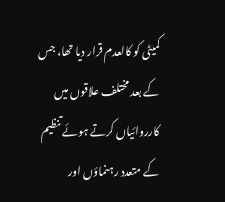کمیٹی کو کالعدم قرار دیا تھا، جس کے بعد مختلف علاقوں میں کارروائیاں کرتے ہوئے تنظیم کے متعدد رہنماؤں اور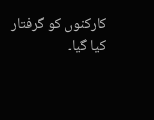کارکنوں کو گرفتار کیا گیا۔